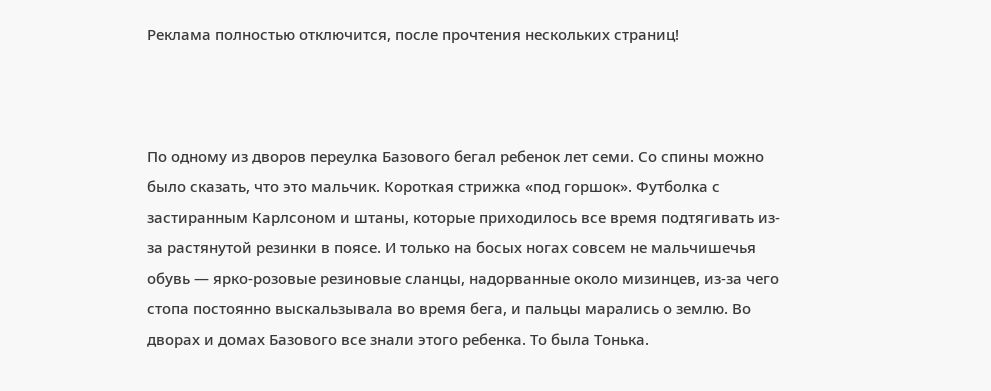Реклама полностью отключится, после прочтения нескольких страниц!



По одному из дворов переулка Базового бегал ребенок лет семи. Со спины можно было сказать, что это мальчик. Короткая стрижка «под горшок». Футболка с застиранным Карлсоном и штаны, которые приходилось все время подтягивать из-за растянутой резинки в поясе. И только на босых ногах совсем не мальчишечья обувь — ярко-розовые резиновые сланцы, надорванные около мизинцев, из-за чего стопа постоянно выскальзывала во время бега, и пальцы марались о землю. Во дворах и домах Базового все знали этого ребенка. То была Тонька.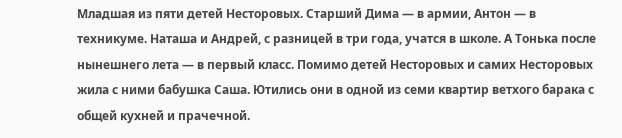Младшая из пяти детей Несторовых. Старший Дима — в армии, Антон — в техникуме. Наташа и Андрей, с разницей в три года, учатся в школе. А Тонька после нынешнего лета — в первый класс. Помимо детей Несторовых и самих Несторовых жила с ними бабушка Саша. Ютились они в одной из семи квартир ветхого барака с общей кухней и прачечной.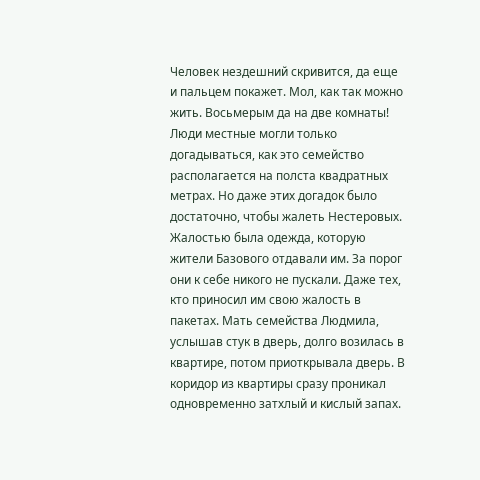Человек нездешний скривится, да еще и пальцем покажет. Мол, как так можно жить. Восьмерым да на две комнаты! Люди местные могли только догадываться, как это семейство располагается на полста квадратных метрах. Но даже этих догадок было достаточно, чтобы жалеть Нестеровых. Жалостью была одежда, которую жители Базового отдавали им. За порог они к себе никого не пускали. Даже тех, кто приносил им свою жалость в пакетах. Мать семейства Людмила, услышав стук в дверь, долго возилась в квартире, потом приоткрывала дверь. В коридор из квартиры сразу проникал одновременно затхлый и кислый запах.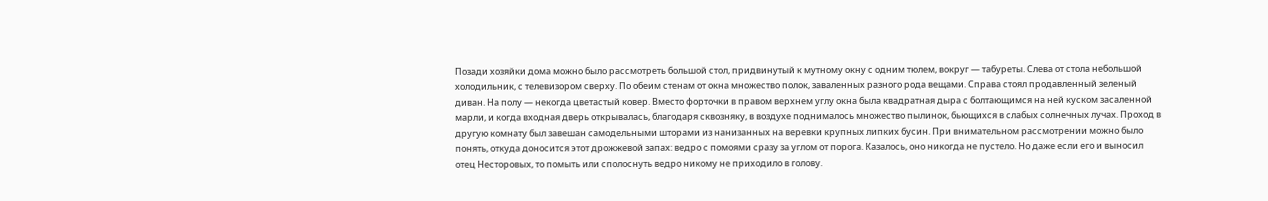Позади хозяйки дома можно было рассмотреть большой стол, придвинутый к мутному окну с одним тюлем, вокруг — табуреты. Слева от стола небольшой холодильник, с телевизором сверху. По обеим стенам от окна множество полок, заваленных разного рода вещами. Справа стоял продавленный зеленый диван. На полу — некогда цветастый ковер. Вместо форточки в правом верхнем углу окна была квадратная дыра с болтающимся на ней куском засаленной марли, и когда входная дверь открывалась, благодаря сквозняку, в воздухе поднималось множество пылинок, бьющихся в слабых солнечных лучах. Проход в другую комнату был завешан самодельными шторами из нанизанных на веревки крупных липких бусин. При внимательном рассмотрении можно было понять, откуда доносится этот дрожжевой запах: ведро с помоями сразу за углом от порога. Казалось, оно никогда не пустело. Но даже если его и выносил отец Несторовых, то помыть или сполоснуть ведро никому не приходило в голову.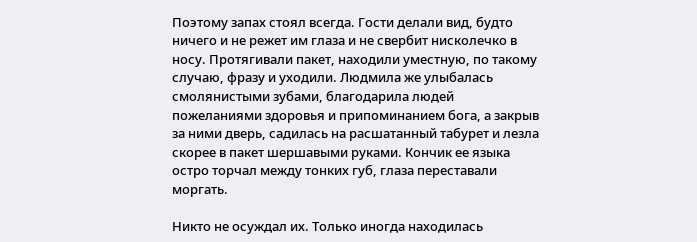Поэтому запах стоял всегда. Гости делали вид, будто ничего и не режет им глаза и не свербит нисколечко в носу. Протягивали пакет, находили уместную, по такому случаю, фразу и уходили. Людмила же улыбалась смолянистыми зубами, благодарила людей пожеланиями здоровья и припоминанием бога, а закрыв за ними дверь, садилась на расшатанный табурет и лезла скорее в пакет шершавыми руками. Кончик ее языка остро торчал между тонких губ, глаза переставали моргать.

Никто не осуждал их. Только иногда находилась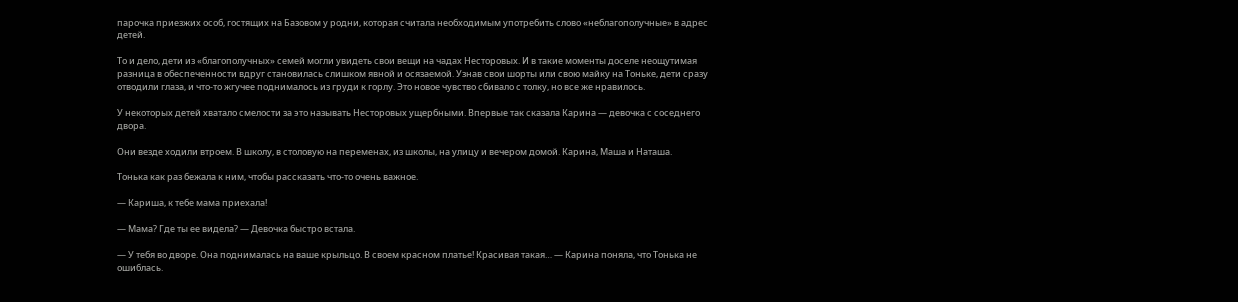парочка приезжих особ, гостящих на Базовом у родни, которая считала необходимым употребить слово «неблагополучные» в адрес детей.

То и дело, дети из «благополучных» семей могли увидеть свои вещи на чадах Несторовых. И в такие моменты доселе неощутимая разница в обеспеченности вдруг становилась слишком явной и осязаемой. Узнав свои шорты или свою майку на Тоньке, дети сразу отводили глаза, и что-то жгучее поднималось из груди к горлу. Это новое чувство сбивало с толку, но все же нравилось.

У некоторых детей хватало смелости за это называть Несторовых ущербными. Впервые так сказала Карина — девочка с соседнего двора.

Они везде ходили втроем. В школу, в столовую на переменах, из школы, на улицу и вечером домой. Карина, Маша и Наташа.

Тонька как раз бежала к ним, чтобы рассказать что-то очень важное.

— Кариша, к тебе мама приехала!

— Мама? Где ты ее видела? — Девочка быстро встала.

— У тебя во дворе. Она поднималась на ваше крыльцо. В своем красном платье! Красивая такая… — Карина поняла, что Тонька не ошиблась.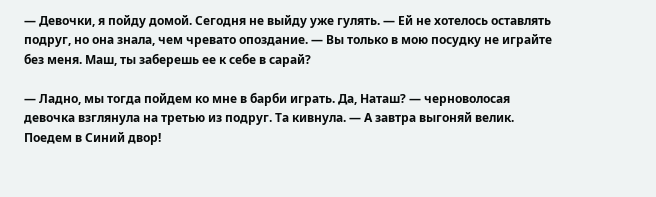— Девочки, я пойду домой. Сегодня не выйду уже гулять. — Ей не хотелось оставлять подруг, но она знала, чем чревато опоздание. — Вы только в мою посудку не играйте без меня. Маш, ты заберешь ее к себе в сарай?

— Ладно, мы тогда пойдем ко мне в барби играть. Да, Наташ? — черноволосая девочка взглянула на третью из подруг. Та кивнула. — А завтра выгоняй велик. Поедем в Синий двор!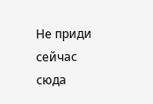Не приди сейчас сюда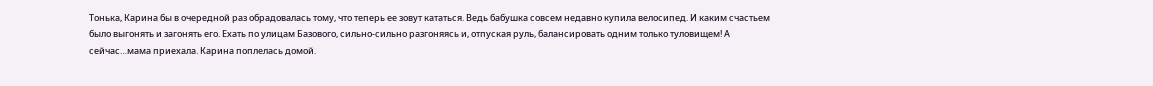Тонька, Карина бы в очередной раз обрадовалась тому, что теперь ее зовут кататься. Ведь бабушка совсем недавно купила велосипед. И каким счастьем было выгонять и загонять его. Ехать по улицам Базового, сильно-сильно разгоняясь и, отпуская руль, балансировать одним только туловищем! А сейчас…мама приехала. Карина поплелась домой.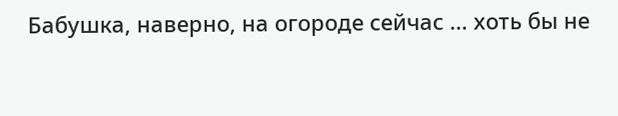Бабушка, наверно, на огороде сейчас … хоть бы не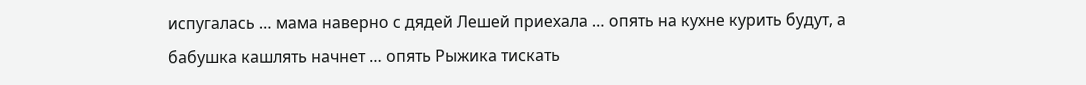испугалась … мама наверно с дядей Лешей приехала … опять на кухне курить будут, а бабушка кашлять начнет … опять Рыжика тискать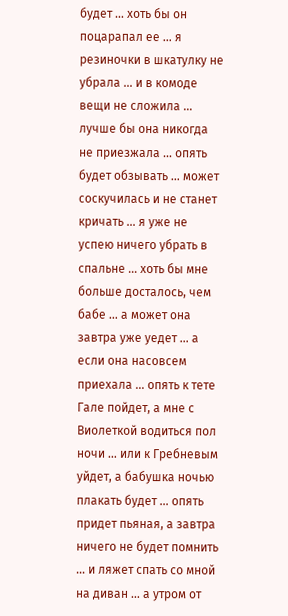будет … хоть бы он поцарапал ее … я резиночки в шкатулку не убрала … и в комоде вещи не сложила … лучше бы она никогда не приезжала … опять будет обзывать … может соскучилась и не станет кричать … я уже не успею ничего убрать в спальне … хоть бы мне больше досталось, чем бабе … а может она завтра уже уедет … а если она насовсем приехала … опять к тете Гале пойдет, а мне с Виолеткой водиться пол ночи … или к Гребневым уйдет, а бабушка ночью плакать будет … опять придет пьяная, а завтра ничего не будет помнить … и ляжет спать со мной на диван … а утром от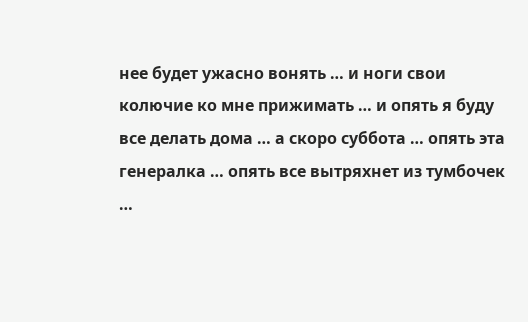нее будет ужасно вонять … и ноги свои колючие ко мне прижимать … и опять я буду все делать дома … а скоро суббота … опять эта генералка … опять все вытряхнет из тумбочек …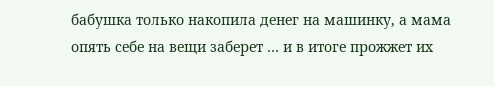бабушка только накопила денег на машинку, а мама опять себе на вещи заберет … и в итоге прожжет их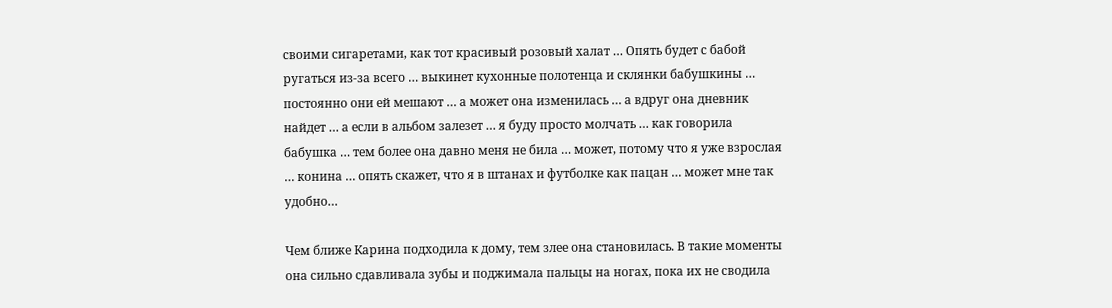своими сигаретами, как тот красивый розовый халат … Опять будет с бабой ругаться из-за всего … выкинет кухонные полотенца и склянки бабушкины … постоянно они ей мешают … а может она изменилась … а вдруг она дневник найдет … а если в альбом залезет … я буду просто молчать … как говорила бабушка … тем более она давно меня не била … может, потому что я уже взрослая … конина … опять скажет, что я в штанах и футболке как пацан … может мне так удобно…

Чем ближе Карина подходила к дому, тем злее она становилась. В такие моменты она сильно сдавливала зубы и поджимала пальцы на ногах, пока их не сводила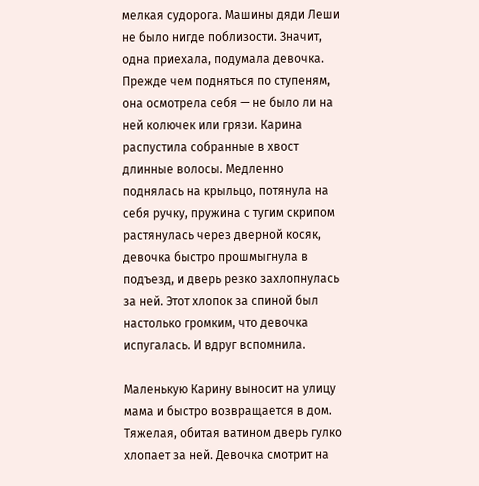мелкая судорога. Машины дяди Леши не было нигде поблизости. Значит, одна приехала, подумала девочка. Прежде чем подняться по ступеням, она осмотрела себя — не было ли на ней колючек или грязи. Карина распустила собранные в хвост длинные волосы. Медленно поднялась на крыльцо, потянула на себя ручку, пружина с тугим скрипом растянулась через дверной косяк, девочка быстро прошмыгнула в подъезд, и дверь резко захлопнулась за ней. Этот хлопок за спиной был настолько громким, что девочка испугалась. И вдруг вспомнила.

Маленькую Карину выносит на улицу мама и быстро возвращается в дом. Тяжелая, обитая ватином дверь гулко хлопает за ней. Девочка смотрит на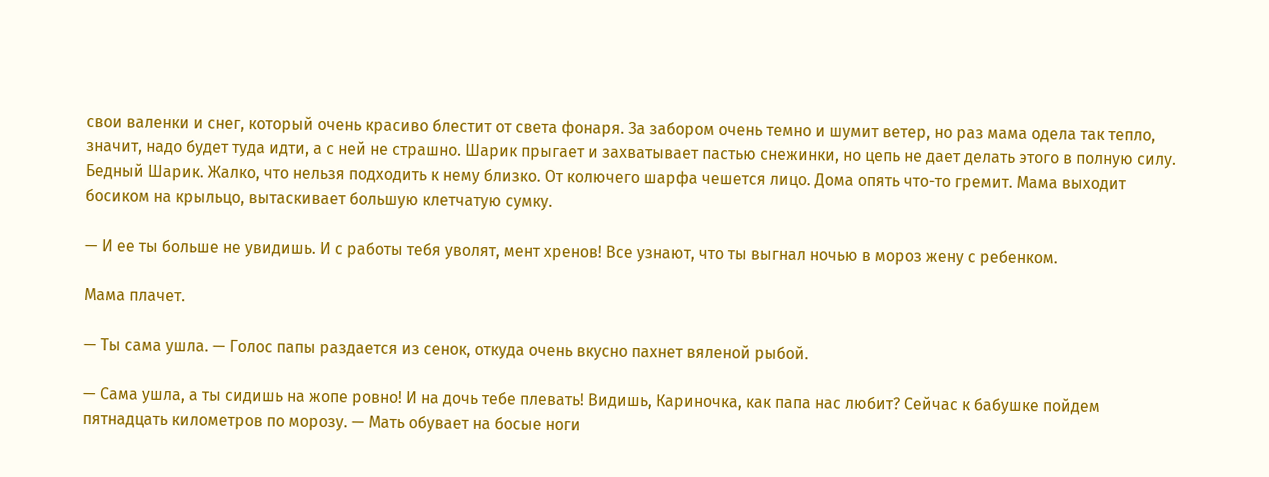свои валенки и снег, который очень красиво блестит от света фонаря. За забором очень темно и шумит ветер, но раз мама одела так тепло, значит, надо будет туда идти, а с ней не страшно. Шарик прыгает и захватывает пастью снежинки, но цепь не дает делать этого в полную силу. Бедный Шарик. Жалко, что нельзя подходить к нему близко. От колючего шарфа чешется лицо. Дома опять что-то гремит. Мама выходит босиком на крыльцо, вытаскивает большую клетчатую сумку.

— И ее ты больше не увидишь. И с работы тебя уволят, мент хренов! Все узнают, что ты выгнал ночью в мороз жену с ребенком.

Мама плачет.

— Ты сама ушла. — Голос папы раздается из сенок, откуда очень вкусно пахнет вяленой рыбой.

— Сама ушла, а ты сидишь на жопе ровно! И на дочь тебе плевать! Видишь, Кариночка, как папа нас любит? Сейчас к бабушке пойдем пятнадцать километров по морозу. — Мать обувает на босые ноги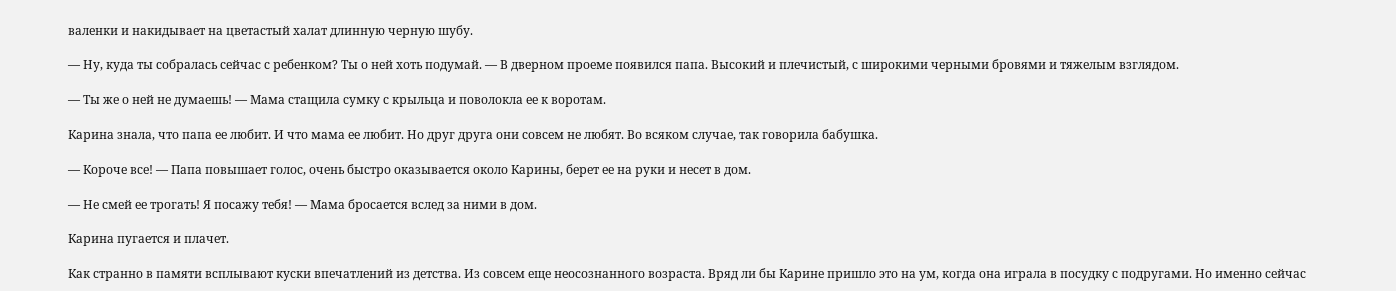валенки и накидывает на цветастый халат длинную черную шубу.

— Ну, куда ты собралась сейчас с ребенком? Ты о ней хоть подумай. — В дверном проеме появился папа. Высокий и плечистый, с широкими черными бровями и тяжелым взглядом.

— Ты же о ней не думаешь! — Мама стащила сумку с крыльца и поволокла ее к воротам.

Карина знала, что папа ее любит. И что мама ее любит. Но друг друга они совсем не любят. Во всяком случае, так говорила бабушка.

— Короче все! — Папа повышает голос, очень быстро оказывается около Карины, берет ее на руки и несет в дом.

— Не смей ее трогать! Я посажу тебя! — Мама бросается вслед за ними в дом.

Карина пугается и плачет.

Как странно в памяти всплывают куски впечатлений из детства. Из совсем еще неосознанного возраста. Вряд ли бы Карине пришло это на ум, когда она играла в посудку с подругами. Но именно сейчас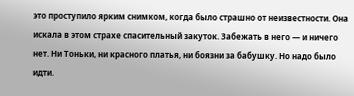это проступило ярким снимком, когда было страшно от неизвестности. Она искала в этом страхе спасительный закуток. Забежать в него — и ничего нет. Ни Тоньки, ни красного платья, ни боязни за бабушку. Но надо было идти.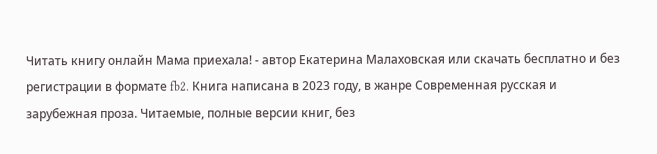Читать книгу онлайн Мама приехала! - автор Екатерина Малаховская или скачать бесплатно и без регистрации в формате fb2. Книга написана в 2023 году, в жанре Современная русская и зарубежная проза. Читаемые, полные версии книг, без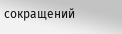сокращений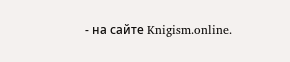- на сайте Knigism.online.